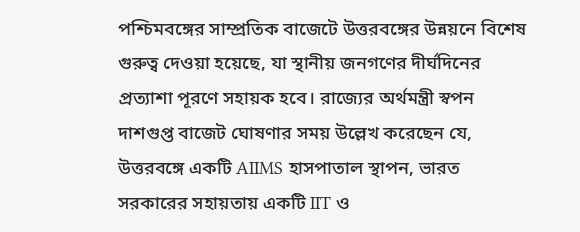পশ্চিমবঙ্গের সাম্প্রতিক বাজেটে উত্তরবঙ্গের উন্নয়নে বিশেষ গুরুত্ব দেওয়া হয়েছে, যা স্থানীয় জনগণের দীর্ঘদিনের প্রত্যাশা পূরণে সহায়ক হবে। রাজ্যের অর্থমন্ত্রী স্বপন দাশগুপ্ত বাজেট ঘোষণার সময় উল্লেখ করেছেন যে, উত্তরবঙ্গে একটি AIIMS হাসপাতাল স্থাপন, ভারত সরকারের সহায়তায় একটি IIT ও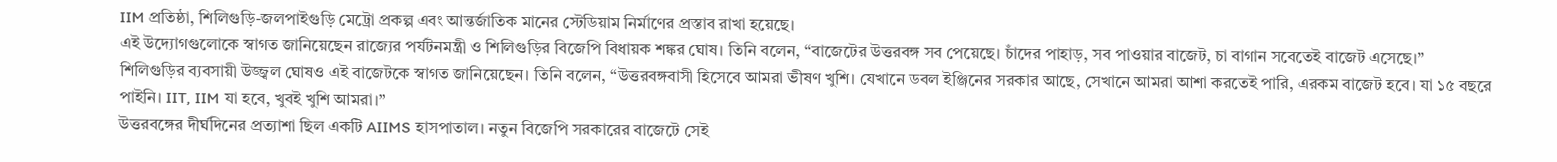IIM প্রতিষ্ঠা, শিলিগুড়ি-জলপাইগুড়ি মেট্রো প্রকল্প এবং আন্তর্জাতিক মানের স্টেডিয়াম নির্মাণের প্রস্তাব রাখা হয়েছে।
এই উদ্যোগগুলোকে স্বাগত জানিয়েছেন রাজ্যের পর্যটনমন্ত্রী ও শিলিগুড়ির বিজেপি বিধায়ক শঙ্কর ঘোষ। তিনি বলেন, “বাজেটের উত্তরবঙ্গ সব পেয়েছে। চাঁদের পাহাড়, সব পাওয়ার বাজেট, চা বাগান সবেতেই বাজেট এসেছে।”
শিলিগুড়ির ব্যবসায়ী উজ্জ্বল ঘোষও এই বাজেটকে স্বাগত জানিয়েছেন। তিনি বলেন, “উত্তরবঙ্গবাসী হিসেবে আমরা ভীষণ খুশি। যেখানে ডবল ইঞ্জিনের সরকার আছে, সেখানে আমরা আশা করতেই পারি, এরকম বাজেট হবে। যা ১৫ বছরে পাইনি। IIT, IIM যা হবে, খুবই খুশি আমরা।”
উত্তরবঙ্গের দীর্ঘদিনের প্রত্যাশা ছিল একটি AIIMS হাসপাতাল। নতুন বিজেপি সরকারের বাজেটে সেই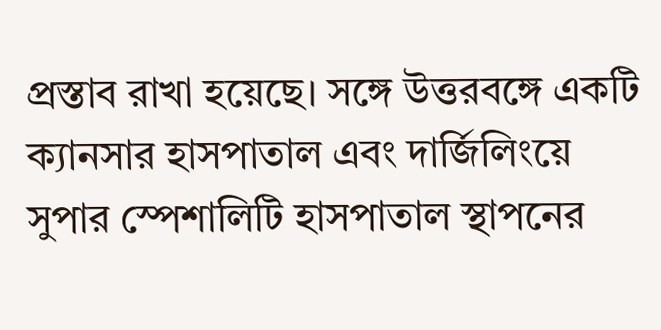প্রস্তাব রাখা হয়েছে। সঙ্গে উত্তরবঙ্গে একটি ক্যানসার হাসপাতাল এবং দার্জিলিংয়ে সুপার স্পেশালিটি হাসপাতাল স্থাপনের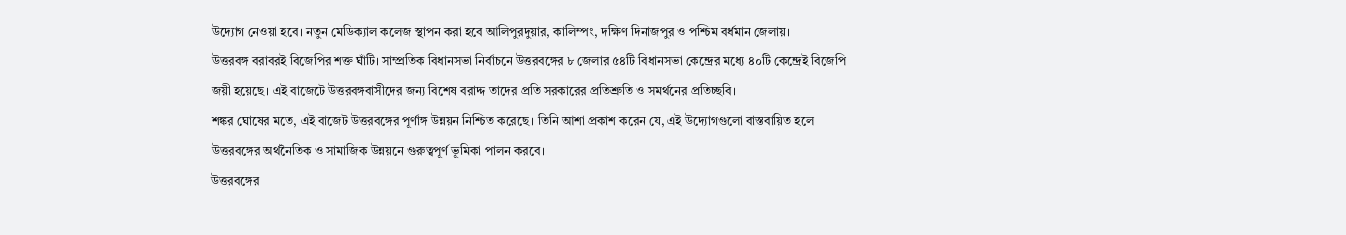উদ্যোগ নেওয়া হবে। নতুন মেডিক্যাল কলেজ স্থাপন করা হবে আলিপুরদুয়ার, কালিম্পং, দক্ষিণ দিনাজপুর ও পশ্চিম বর্ধমান জেলায়।
উত্তরবঙ্গ বরাবরই বিজেপির শক্ত ঘাঁটি। সাম্প্রতিক বিধানসভা নির্বাচনে উত্তরবঙ্গের ৮ জেলার ৫৪টি বিধানসভা কেন্দ্রের মধ্যে ৪০টি কেন্দ্রেই বিজেপি জয়ী হয়েছে। এই বাজেটে উত্তরবঙ্গবাসীদের জন্য বিশেষ বরাদ্দ তাদের প্রতি সরকারের প্রতিশ্রুতি ও সমর্থনের প্রতিচ্ছবি।
শঙ্কর ঘোষের মতে, এই বাজেট উত্তরবঙ্গের পূর্ণাঙ্গ উন্নয়ন নিশ্চিত করেছে। তিনি আশা প্রকাশ করেন যে, এই উদ্যোগগুলো বাস্তবায়িত হলে উত্তরবঙ্গের অর্থনৈতিক ও সামাজিক উন্নয়নে গুরুত্বপূর্ণ ভূমিকা পালন করবে।
উত্তরবঙ্গের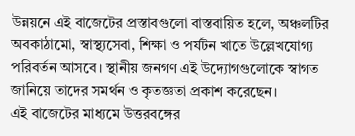উন্নয়নে এই বাজেটের প্রস্তাবগুলো বাস্তবায়িত হলে, অঞ্চলটির অবকাঠামো, স্বাস্থ্যসেবা, শিক্ষা ও পর্যটন খাতে উল্লেখযোগ্য পরিবর্তন আসবে। স্থানীয় জনগণ এই উদ্যোগগুলোকে স্বাগত জানিয়ে তাদের সমর্থন ও কৃতজ্ঞতা প্রকাশ করেছেন।
এই বাজেটের মাধ্যমে উত্তরবঙ্গের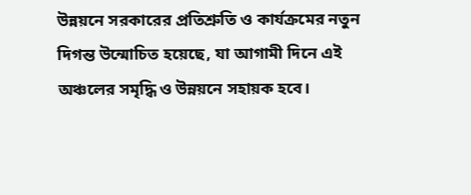উন্নয়নে সরকারের প্রতিশ্রুতি ও কার্যক্রমের নতুন দিগন্ত উন্মোচিত হয়েছে, যা আগামী দিনে এই অঞ্চলের সমৃদ্ধি ও উন্নয়নে সহায়ক হবে।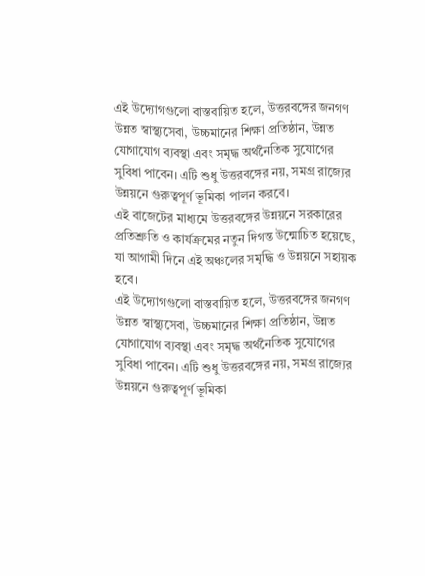এই উদ্যোগগুলো বাস্তবায়িত হলে, উত্তরবঙ্গের জনগণ উন্নত স্বাস্থ্যসেবা, উচ্চমানের শিক্ষা প্রতিষ্ঠান, উন্নত যোগাযোগ ব্যবস্থা এবং সমৃদ্ধ অর্থনৈতিক সুযোগের সুবিধা পাবেন। এটি শুধু উত্তরবঙ্গের নয়, সমগ্র রাজ্যের উন্নয়নে গুরুত্বপূর্ণ ভূমিকা পালন করবে।
এই বাজেটের মাধ্যমে উত্তরবঙ্গের উন্নয়নে সরকারের প্রতিশ্রুতি ও কার্যক্রমের নতুন দিগন্ত উন্মোচিত হয়েছে, যা আগামী দিনে এই অঞ্চলের সমৃদ্ধি ও উন্নয়নে সহায়ক হবে।
এই উদ্যোগগুলো বাস্তবায়িত হলে, উত্তরবঙ্গের জনগণ উন্নত স্বাস্থ্যসেবা, উচ্চমানের শিক্ষা প্রতিষ্ঠান, উন্নত যোগাযোগ ব্যবস্থা এবং সমৃদ্ধ অর্থনৈতিক সুযোগের সুবিধা পাবেন। এটি শুধু উত্তরবঙ্গের নয়, সমগ্র রাজ্যের উন্নয়নে গুরুত্বপূর্ণ ভূমিকা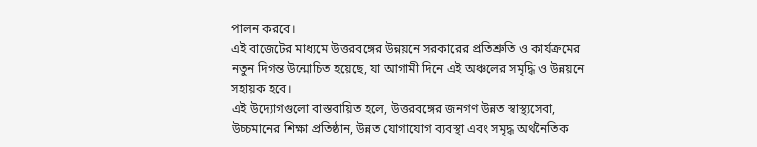পালন করবে।
এই বাজেটের মাধ্যমে উত্তরবঙ্গের উন্নয়নে সরকারের প্রতিশ্রুতি ও কার্যক্রমের নতুন দিগন্ত উন্মোচিত হয়েছে, যা আগামী দিনে এই অঞ্চলের সমৃদ্ধি ও উন্নয়নে সহায়ক হবে।
এই উদ্যোগগুলো বাস্তবায়িত হলে, উত্তরবঙ্গের জনগণ উন্নত স্বাস্থ্যসেবা, উচ্চমানের শিক্ষা প্রতিষ্ঠান, উন্নত যোগাযোগ ব্যবস্থা এবং সমৃদ্ধ অর্থনৈতিক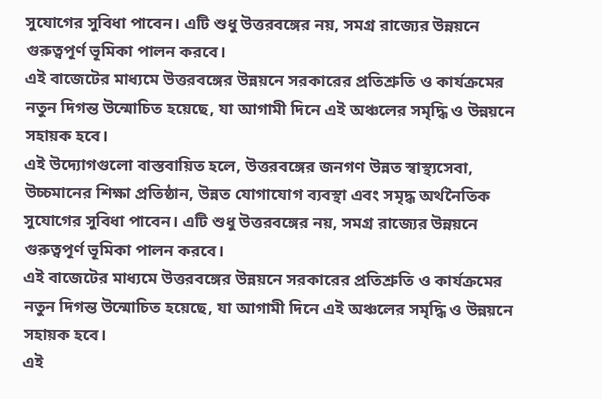সুযোগের সুবিধা পাবেন। এটি শুধু উত্তরবঙ্গের নয়, সমগ্র রাজ্যের উন্নয়নে গুরুত্বপূর্ণ ভূমিকা পালন করবে।
এই বাজেটের মাধ্যমে উত্তরবঙ্গের উন্নয়নে সরকারের প্রতিশ্রুতি ও কার্যক্রমের নতুন দিগন্ত উন্মোচিত হয়েছে, যা আগামী দিনে এই অঞ্চলের সমৃদ্ধি ও উন্নয়নে সহায়ক হবে।
এই উদ্যোগগুলো বাস্তবায়িত হলে, উত্তরবঙ্গের জনগণ উন্নত স্বাস্থ্যসেবা, উচ্চমানের শিক্ষা প্রতিষ্ঠান, উন্নত যোগাযোগ ব্যবস্থা এবং সমৃদ্ধ অর্থনৈতিক সুযোগের সুবিধা পাবেন। এটি শুধু উত্তরবঙ্গের নয়, সমগ্র রাজ্যের উন্নয়নে গুরুত্বপূর্ণ ভূমিকা পালন করবে।
এই বাজেটের মাধ্যমে উত্তরবঙ্গের উন্নয়নে সরকারের প্রতিশ্রুতি ও কার্যক্রমের নতুন দিগন্ত উন্মোচিত হয়েছে, যা আগামী দিনে এই অঞ্চলের সমৃদ্ধি ও উন্নয়নে সহায়ক হবে।
এই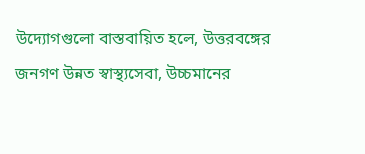উদ্যোগগুলো বাস্তবায়িত হলে, উত্তরবঙ্গের জনগণ উন্নত স্বাস্থ্যসেবা, উচ্চমানের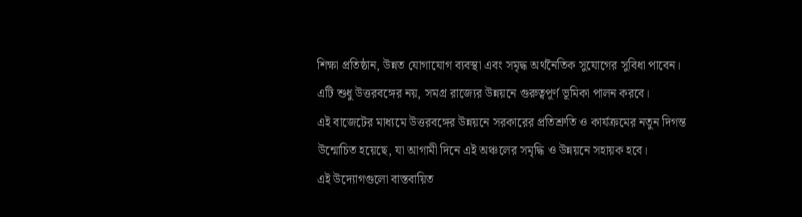শিক্ষা প্রতিষ্ঠান, উন্নত যোগাযোগ ব্যবস্থা এবং সমৃদ্ধ অর্থনৈতিক সুযোগের সুবিধা পাবেন। এটি শুধু উত্তরবঙ্গের নয়, সমগ্র রাজ্যের উন্নয়নে গুরুত্বপূর্ণ ভূমিকা পালন করবে।
এই বাজেটের মাধ্যমে উত্তরবঙ্গের উন্নয়নে সরকারের প্রতিশ্রুতি ও কার্যক্রমের নতুন দিগন্ত উন্মোচিত হয়েছে, যা আগামী দিনে এই অঞ্চলের সমৃদ্ধি ও উন্নয়নে সহায়ক হবে।
এই উদ্যোগগুলো বাস্তবায়িত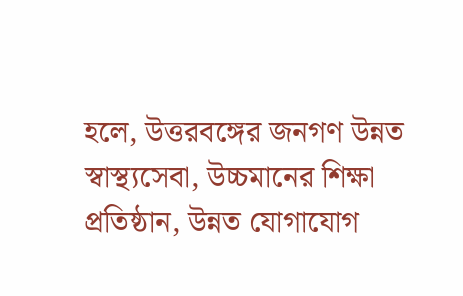হলে, উত্তরবঙ্গের জনগণ উন্নত স্বাস্থ্যসেবা, উচ্চমানের শিক্ষা প্রতিষ্ঠান, উন্নত যোগাযোগ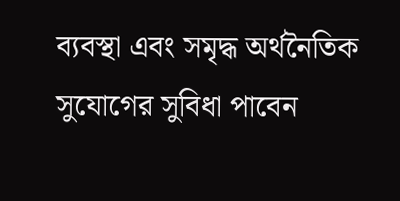ব্যবস্থা এবং সমৃদ্ধ অর্থনৈতিক সুযোগের সুবিধা পাবেন